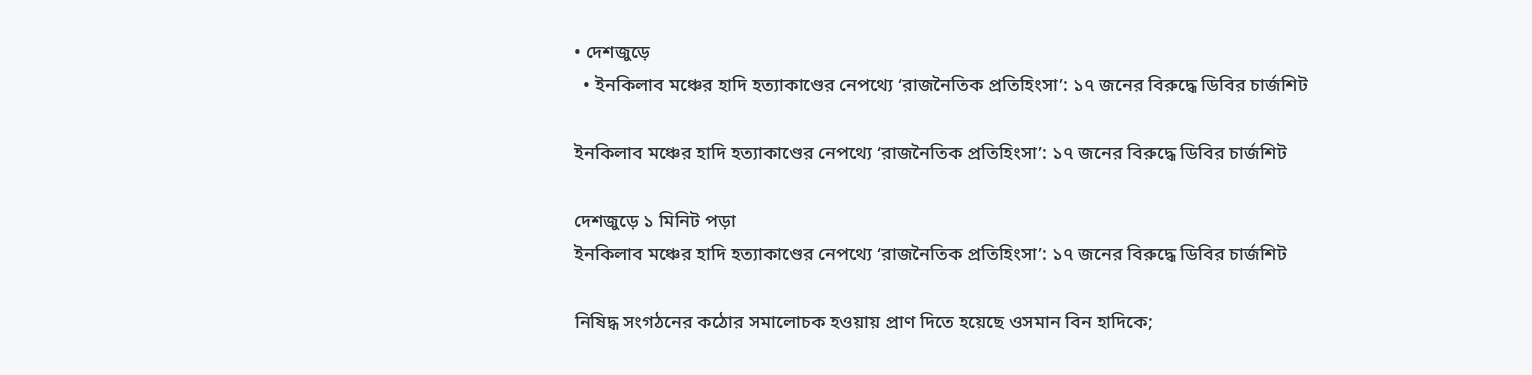• দেশজুড়ে
  • ইনকিলাব মঞ্চের হাদি হত্যাকাণ্ডের নেপথ্যে ‘রাজনৈতিক প্রতিহিংসা’: ১৭ জনের বিরুদ্ধে ডিবির চার্জশিট

ইনকিলাব মঞ্চের হাদি হত্যাকাণ্ডের নেপথ্যে ‘রাজনৈতিক প্রতিহিংসা’: ১৭ জনের বিরুদ্ধে ডিবির চার্জশিট

দেশজুড়ে ১ মিনিট পড়া
ইনকিলাব মঞ্চের হাদি হত্যাকাণ্ডের নেপথ্যে ‘রাজনৈতিক প্রতিহিংসা’: ১৭ জনের বিরুদ্ধে ডিবির চার্জশিট

নিষিদ্ধ সংগঠনের কঠোর সমালোচক হওয়ায় প্রাণ দিতে হয়েছে ওসমান বিন হাদিকে;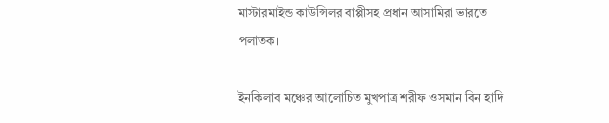মাস্টারমাইন্ড কাউন্সিলর বাপ্পীসহ প্রধান আসামিরা ভারতে পলাতক।

ইনকিলাব মঞ্চের আলোচিত মুখপাত্র শরীফ ওসমান বিন হাদি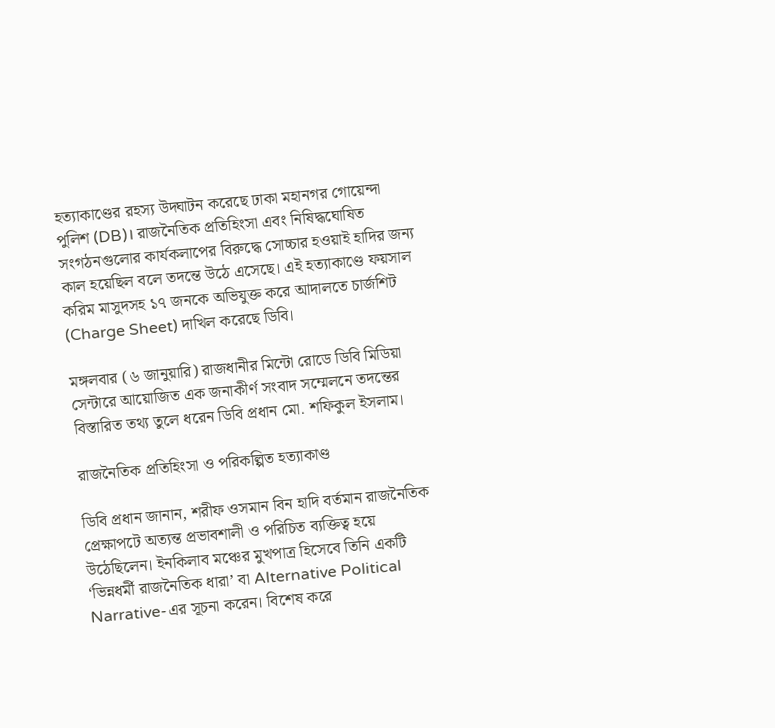হত্যাকাণ্ডের রহস্য উদ্ঘাটন করেছে ঢাকা মহানগর গোয়েন্দা পুলিশ (DB)। রাজনৈতিক প্রতিহিংসা এবং নিষিদ্ধঘোষিত সংগঠনগুলোর কার্যকলাপের বিরুদ্ধে সোচ্চার হওয়াই হাদির জন্য কাল হয়েছিল বলে তদন্তে উঠে এসেছে। এই হত্যাকাণ্ডে ফয়সাল করিম মাসুদসহ ১৭ জনকে অভিযুক্ত করে আদালতে চার্জশিট (Charge Sheet) দাখিল করেছে ডিবি।

মঙ্গলবার (৬ জানুয়ারি) রাজধানীর মিন্টো রোডে ডিবি মিডিয়া সেন্টারে আয়োজিত এক জনাকীর্ণ সংবাদ সম্মেলনে তদন্তের বিস্তারিত তথ্য তুলে ধরেন ডিবি প্রধান মো. শফিকুল ইসলাম।

রাজনৈতিক প্রতিহিংসা ও পরিকল্পিত হত্যাকাণ্ড

ডিবি প্রধান জানান, শরীফ ওসমান বিন হাদি বর্তমান রাজনৈতিক প্রেক্ষাপটে অত্যন্ত প্রভাবশালী ও পরিচিত ব্যক্তিত্ব হয়ে উঠেছিলেন। ইনকিলাব মঞ্চের মুখপাত্র হিসেবে তিনি একটি ‘ভিন্নধর্মী রাজনৈতিক ধারা’ বা Alternative Political Narrative-এর সূচনা করেন। বিশেষ করে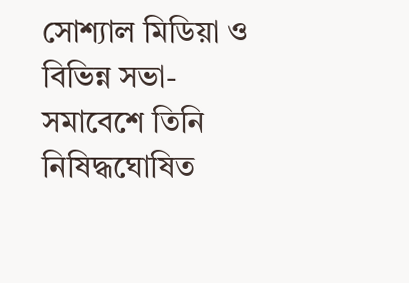সোশ্যাল মিডিয়া ও বিভিন্ন সভা-সমাবেশে তিনি নিষিদ্ধঘোষিত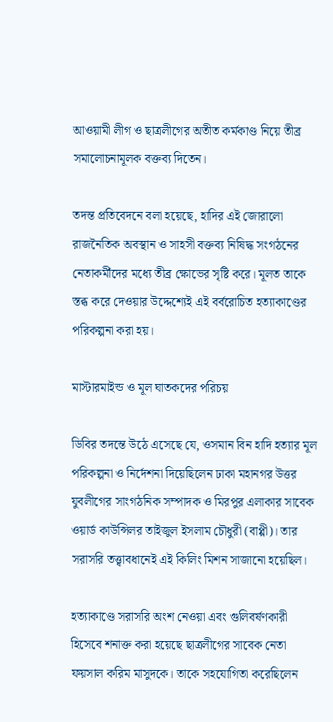আওয়ামী লীগ ও ছাত্রলীগের অতীত কর্মকাণ্ড নিয়ে তীব্র সমালোচনামূলক বক্তব্য দিতেন।

তদন্ত প্রতিবেদনে বলা হয়েছে, হাদির এই জোরালো রাজনৈতিক অবস্থান ও সাহসী বক্তব্য নিষিদ্ধ সংগঠনের নেতাকর্মীদের মধ্যে তীব্র ক্ষোভের সৃষ্টি করে। মূলত তাকে স্তব্ধ করে দেওয়ার উদ্দেশ্যেই এই বর্বরোচিত হত্যাকাণ্ডের পরিকল্পনা করা হয়।

মাস্টারমাইন্ড ও মূল ঘাতকদের পরিচয়

ডিবির তদন্তে উঠে এসেছে যে, ওসমান বিন হাদি হত্যার মূল পরিকল্পনা ও নির্দেশনা দিয়েছিলেন ঢাকা মহানগর উত্তর যুবলীগের সাংগঠনিক সম্পাদক ও মিরপুর এলাকার সাবেক ওয়ার্ড কাউন্সিলর তাইজুল ইসলাম চৌধুরী (বাপ্পী)। তার সরাসরি তত্ত্বাবধানেই এই কিলিং মিশন সাজানো হয়েছিল।

হত্যাকাণ্ডে সরাসরি অংশ নেওয়া এবং গুলিবর্ষণকারী হিসেবে শনাক্ত করা হয়েছে ছাত্রলীগের সাবেক নেতা ফয়সাল করিম মাসুদকে। তাকে সহযোগিতা করেছিলেন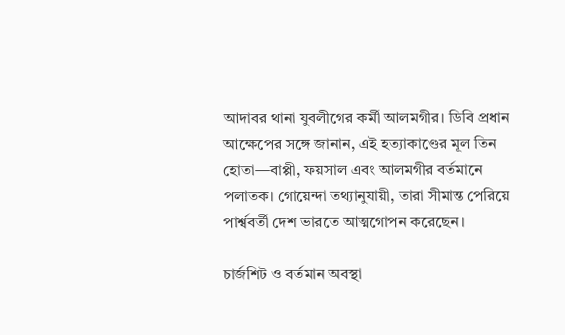আদাবর থানা যুবলীগের কর্মী আলমগীর। ডিবি প্রধান আক্ষেপের সঙ্গে জানান, এই হত্যাকাণ্ডের মূল তিন হোতা—বাপ্পী, ফয়সাল এবং আলমগীর বর্তমানে পলাতক। গোয়েন্দা তথ্যানুযায়ী, তারা সীমান্ত পেরিয়ে পার্শ্ববর্তী দেশ ভারতে আত্মগোপন করেছেন।

চার্জশিট ও বর্তমান অবস্থা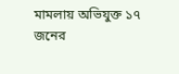মামলায় অভিযুক্ত ১৭ জনের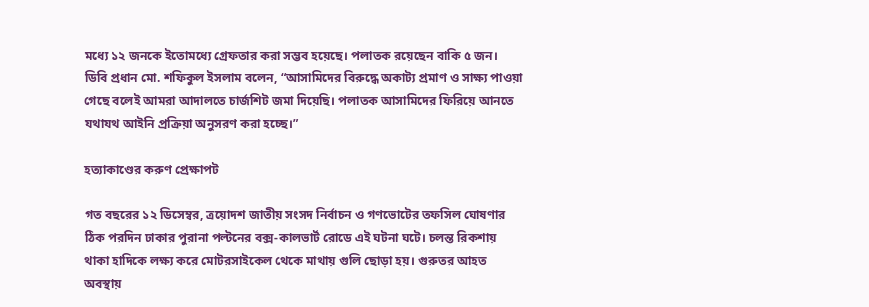মধ্যে ১২ জনকে ইতোমধ্যে গ্রেফতার করা সম্ভব হয়েছে। পলাতক রয়েছেন বাকি ৫ জন। ডিবি প্রধান মো. শফিকুল ইসলাম বলেন, “আসামিদের বিরুদ্ধে অকাট্য প্রমাণ ও সাক্ষ্য পাওয়া গেছে বলেই আমরা আদালতে চার্জশিট জমা দিয়েছি। পলাতক আসামিদের ফিরিয়ে আনতে যথাযথ আইনি প্রক্রিয়া অনুসরণ করা হচ্ছে।”

হত্যাকাণ্ডের করুণ প্রেক্ষাপট

গত বছরের ১২ ডিসেম্বর, ত্রয়োদশ জাতীয় সংসদ নির্বাচন ও গণভোটের তফসিল ঘোষণার ঠিক পরদিন ঢাকার পুরানা পল্টনের বক্স-কালভার্ট রোডে এই ঘটনা ঘটে। চলন্ত রিকশায় থাকা হাদিকে লক্ষ্য করে মোটরসাইকেল থেকে মাথায় গুলি ছোড়া হয়। গুরুতর আহত অবস্থায়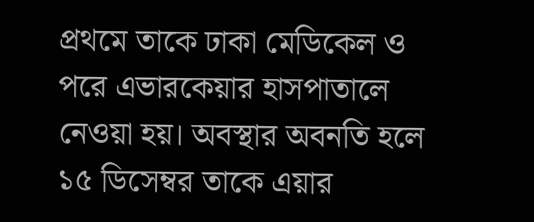প্রথমে তাকে ঢাকা মেডিকেল ও পরে এভারকেয়ার হাসপাতালে নেওয়া হয়। অবস্থার অবনতি হলে ১৫ ডিসেম্বর তাকে এয়ার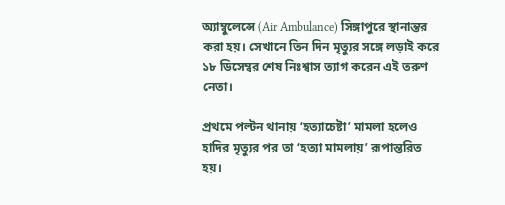অ্যাম্বুলেন্সে (Air Ambulance) সিঙ্গাপুরে স্থানান্তর করা হয়। সেখানে তিন দিন মৃত্যুর সঙ্গে লড়াই করে ১৮ ডিসেম্বর শেষ নিঃশ্বাস ত্যাগ করেন এই তরুণ নেতা।

প্রথমে পল্টন থানায় ‘হত্যাচেষ্টা’ মামলা হলেও হাদির মৃত্যুর পর তা ‘হত্যা মামলায়’ রূপান্তরিত হয়।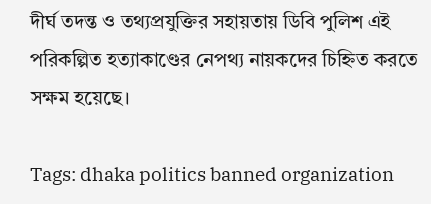দীর্ঘ তদন্ত ও তথ্যপ্রযুক্তির সহায়তায় ডিবি পুলিশ এই পরিকল্পিত হত্যাকাণ্ডের নেপথ্য নায়কদের চিহ্নিত করতে সক্ষম হয়েছে।

Tags: dhaka politics banned organization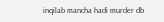inqilab mancha hadi murder db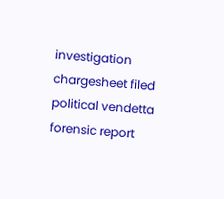investigation chargesheet filed political vendetta forensic report